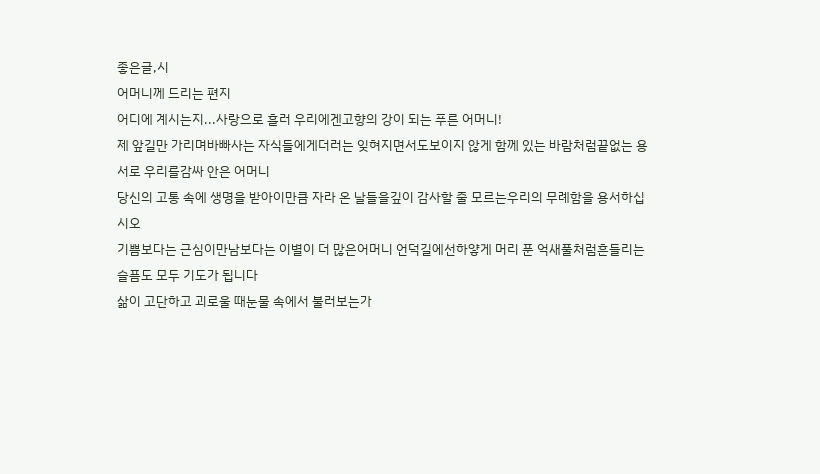좋은글,시
어머니께 드리는 편지
어디에 계시는지...사랑으로 흘러 우리에겐고향의 강이 되는 푸른 어머니!
제 앞길만 가리며바빠사는 자식들에게더러는 잊혀지면서도보이지 않게 함께 있는 바람처럼끝없는 용서로 우리를감싸 안은 어머니
당신의 고통 속에 생명을 받아이만큼 자라 온 날들을깊이 감사할 줄 모르는우리의 무례함을 용서하십시오
기쁨보다는 근심이만남보다는 이별이 더 많은어머니 언덕길에선하얗게 머리 푼 억새풀처럼흔들리는 슬픔도 모두 기도가 됩니다
삶이 고단하고 괴로울 때눈물 속에서 불러보는가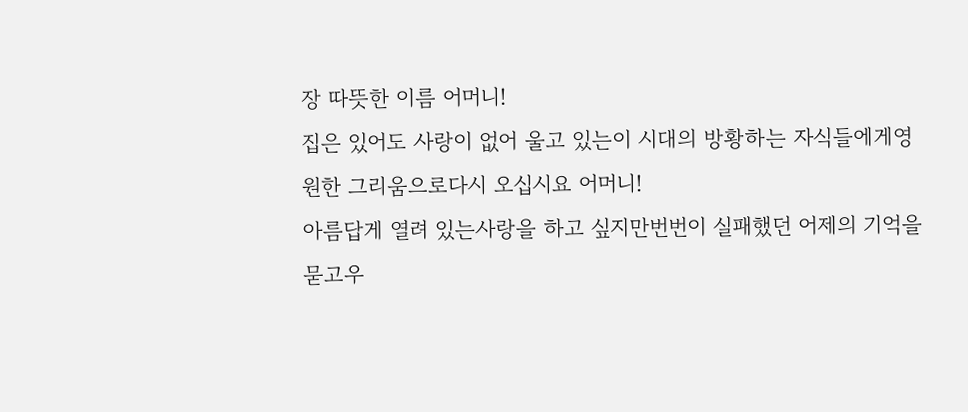장 따뜻한 이름 어머니!
집은 있어도 사랑이 없어 울고 있는이 시대의 방황하는 자식들에게영원한 그리움으로다시 오십시요 어머니!
아름답게 열려 있는사랑을 하고 싶지만번번이 실패했던 어제의 기억을 묻고우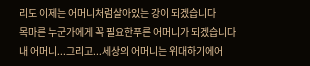리도 이제는 어머니처럼살아있는 강이 되겠습니다
목마른 누군가에게 꼭 필요한푸른 어머니가 되겠습니다 내 어머니...그리고...세상의 어머니는 위대하기에어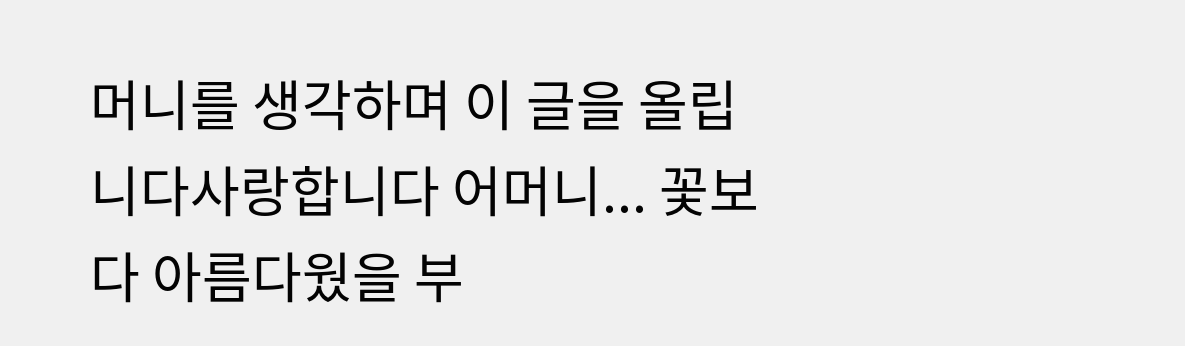머니를 생각하며 이 글을 올립니다사랑합니다 어머니... 꽃보다 아름다웠을 부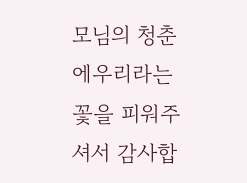모님의 청춘에우리라는 꽃을 피워주셔서 감사합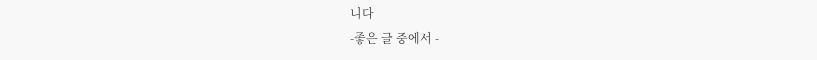니다
-좋은 글 중에서 -